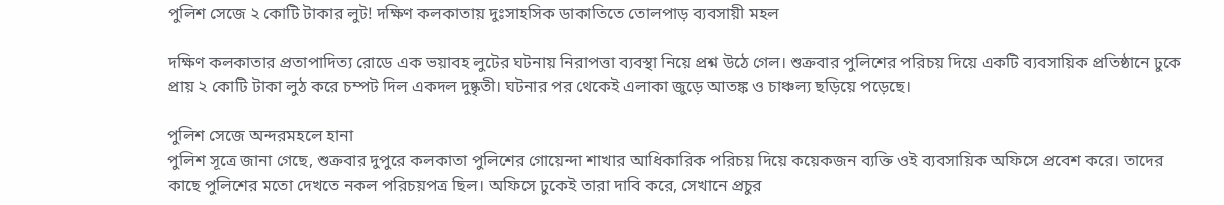পুলিশ সেজে ২ কোটি টাকার লুট! দক্ষিণ কলকাতায় দুঃসাহসিক ডাকাতিতে তোলপাড় ব্যবসায়ী মহল

দক্ষিণ কলকাতার প্রতাপাদিত্য রোডে এক ভয়াবহ লুটের ঘটনায় নিরাপত্তা ব্যবস্থা নিয়ে প্রশ্ন উঠে গেল। শুক্রবার পুলিশের পরিচয় দিয়ে একটি ব্যবসায়িক প্রতিষ্ঠানে ঢুকে প্রায় ২ কোটি টাকা লুঠ করে চম্পট দিল একদল দুষ্কৃতী। ঘটনার পর থেকেই এলাকা জুড়ে আতঙ্ক ও চাঞ্চল্য ছড়িয়ে পড়েছে।

পুলিশ সেজে অন্দরমহলে হানা
পুলিশ সূত্রে জানা গেছে, শুক্রবার দুপুরে কলকাতা পুলিশের গোয়েন্দা শাখার আধিকারিক পরিচয় দিয়ে কয়েকজন ব্যক্তি ওই ব্যবসায়িক অফিসে প্রবেশ করে। তাদের কাছে পুলিশের মতো দেখতে নকল পরিচয়পত্র ছিল। অফিসে ঢুকেই তারা দাবি করে, সেখানে প্রচুর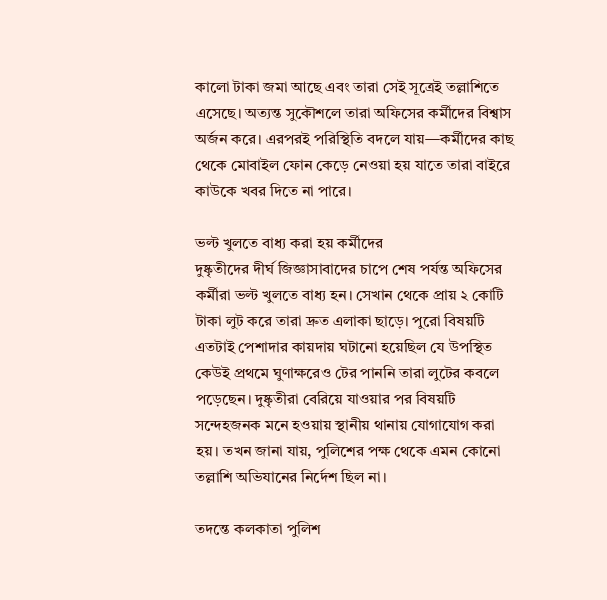কালো টাকা জমা আছে এবং তারা সেই সূত্রেই তল্লাশিতে এসেছে। অত্যন্ত সুকৌশলে তারা অফিসের কর্মীদের বিশ্বাস অর্জন করে। এরপরই পরিস্থিতি বদলে যায়—কর্মীদের কাছ থেকে মোবাইল ফোন কেড়ে নেওয়া হয় যাতে তারা বাইরে কাউকে খবর দিতে না পারে।

ভল্ট খুলতে বাধ্য করা হয় কর্মীদের
দুষ্কৃতীদের দীর্ঘ জিজ্ঞাসাবাদের চাপে শেষ পর্যন্ত অফিসের কর্মীরা ভল্ট খুলতে বাধ্য হন। সেখান থেকে প্রায় ২ কোটি টাকা লুট করে তারা দ্রুত এলাকা ছাড়ে। পুরো বিষয়টি এতটাই পেশাদার কায়দায় ঘটানো হয়েছিল যে উপস্থিত কেউই প্রথমে ঘুণাক্ষরেও টের পাননি তারা লুটের কবলে পড়েছেন। দুষ্কৃতীরা বেরিয়ে যাওয়ার পর বিষয়টি সন্দেহজনক মনে হওয়ায় স্থানীয় থানায় যোগাযোগ করা হয়। তখন জানা যায়, পুলিশের পক্ষ থেকে এমন কোনো তল্লাশি অভিযানের নির্দেশ ছিল না।

তদন্তে কলকাতা পুলিশ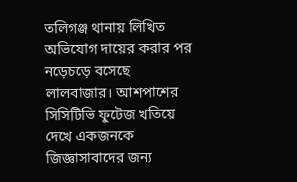তলিগঞ্জ থানায় লিখিত অভিযোগ দায়ের করার পর নড়েচড়ে বসেছে লালবাজার। আশপাশের সিসিটিভি ফুটেজ খতিয়ে দেখে একজনকে জিজ্ঞাসাবাদের জন্য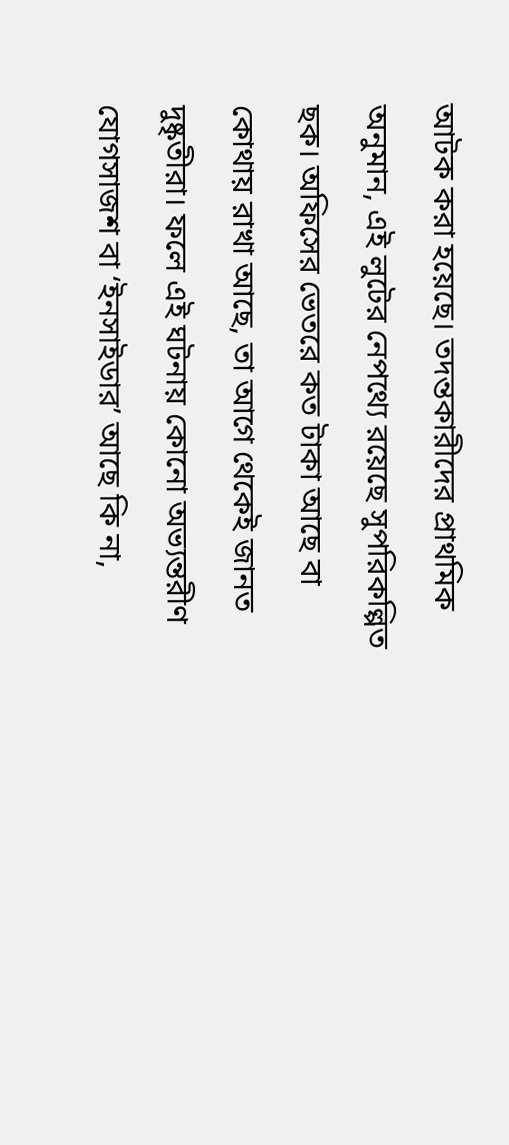আটক করা হয়েছে। তদন্তকারীদের প্রাথমিক অনুমান, এই লুটের নেপথ্যে রয়েছে সুপরিকল্পিত ছক। অফিসের ভেতরে কত টাকা আছে বা কোথায় রাখা আছে, তা আগে থেকেই জানত দুষ্কৃতীরা। ফলে এই ঘটনায় কোনো অভ্যন্তরীণ যোগসাজশ বা ‘ইনসাইডার’ আছে কি না,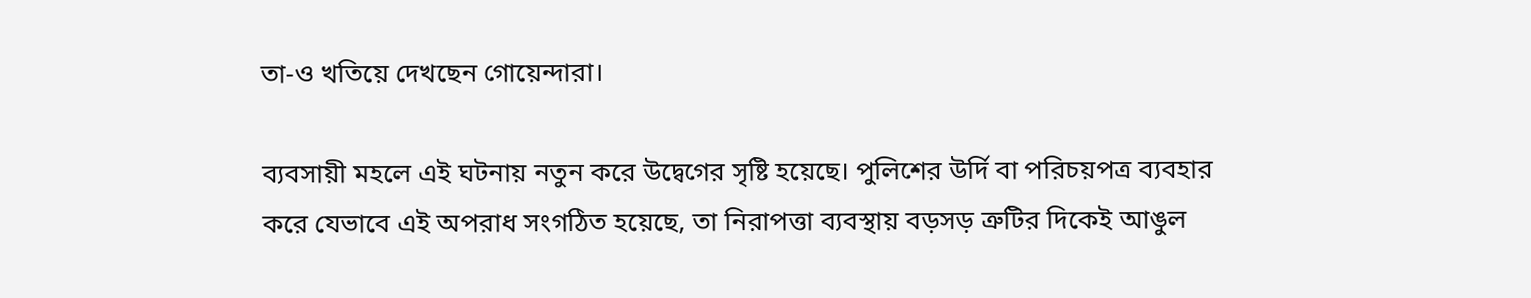তা-ও খতিয়ে দেখছেন গোয়েন্দারা।

ব্যবসায়ী মহলে এই ঘটনায় নতুন করে উদ্বেগের সৃষ্টি হয়েছে। পুলিশের উর্দি বা পরিচয়পত্র ব্যবহার করে যেভাবে এই অপরাধ সংগঠিত হয়েছে, তা নিরাপত্তা ব্যবস্থায় বড়সড় ত্রুটির দিকেই আঙুল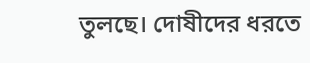তুলছে। দোষীদের ধরতে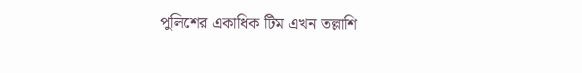পুলিশের একাধিক টিম এখন তল্লাশি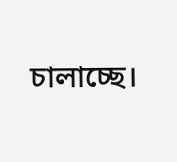চালাচ্ছে।